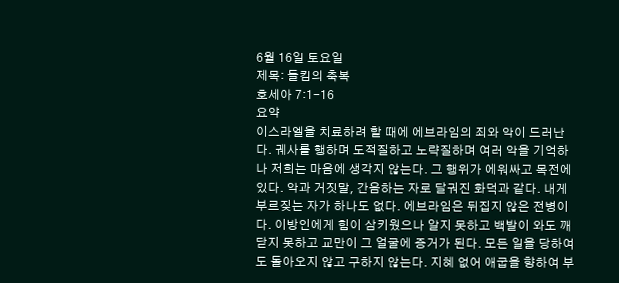6월 16일 토요일
제목: 들킴의 축복
호세아 7:1-16
요약
이스라엘을 치료하려 할 때에 에브라임의 죄와 악이 드러난다. 궤사를 행하며 도적질하고 노략질하며 여러 악을 기억하나 저희는 마음에 생각지 않는다. 그 행위가 에워싸고 목전에 있다. 악과 거짓말, 간음하는 자로 달궈진 화덕과 같다. 내게 부르짖는 자가 하나도 없다. 에브라임은 뒤집지 않은 전병이다. 이방인에게 힘이 삼키웠으나 알지 못하고 백발이 와도 깨닫지 못하고 교만이 그 얼굴에 증거가 된다. 모든 일을 당하여도 돌아오지 않고 구하지 않는다. 지혜 없어 애굽을 향하여 부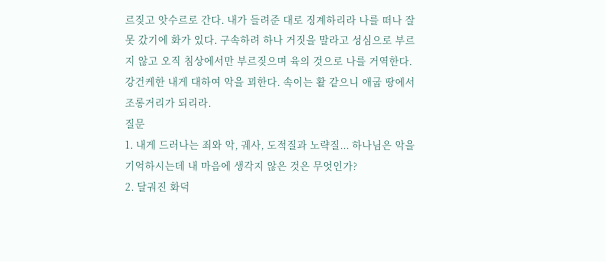르짖고 앗수르로 간다. 내가 들려준 대로 징계하리라 나를 떠나 잘못 갔기에 화가 있다. 구속하려 하나 거짓을 말라고 성심으로 부르지 않고 오직 침상에서만 부르짖으며 육의 것으로 나를 거역한다. 강건케한 내게 대하여 악을 꾀한다. 속이는 활 같으니 애굽 땅에서 조롱거리가 되리라.
질문
1. 내게 드러나는 죄와 악, 궤사, 도적질과 노략질... 하나님은 악을 기억하시는데 내 마음에 생각지 않은 것은 무엇인가?
2. 달궈진 화덕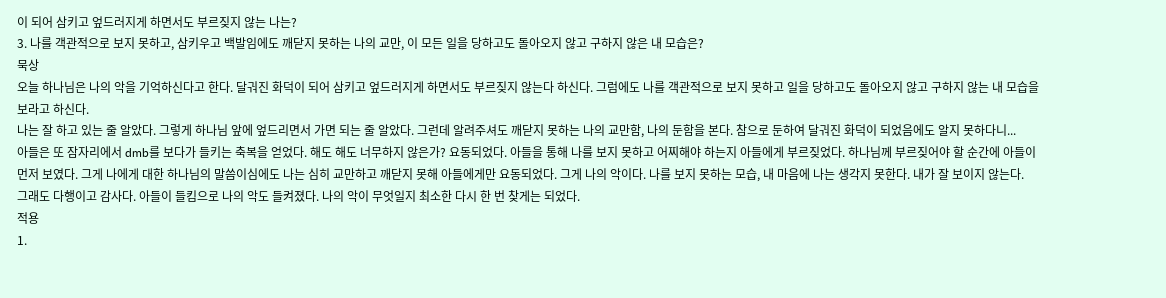이 되어 삼키고 엎드러지게 하면서도 부르짖지 않는 나는?
3. 나를 객관적으로 보지 못하고, 삼키우고 백발임에도 깨닫지 못하는 나의 교만, 이 모든 일을 당하고도 돌아오지 않고 구하지 않은 내 모습은?
묵상
오늘 하나님은 나의 악을 기억하신다고 한다. 달궈진 화덕이 되어 삼키고 엎드러지게 하면서도 부르짖지 않는다 하신다. 그럼에도 나를 객관적으로 보지 못하고 일을 당하고도 돌아오지 않고 구하지 않는 내 모습을 보라고 하신다.
나는 잘 하고 있는 줄 알았다. 그렇게 하나님 앞에 엎드리면서 가면 되는 줄 알았다. 그런데 알려주셔도 깨닫지 못하는 나의 교만함, 나의 둔함을 본다. 참으로 둔하여 달궈진 화덕이 되었음에도 알지 못하다니...
아들은 또 잠자리에서 dmb를 보다가 들키는 축복을 얻었다. 해도 해도 너무하지 않은가? 요동되었다. 아들을 통해 나를 보지 못하고 어찌해야 하는지 아들에게 부르짖었다. 하나님께 부르짖어야 할 순간에 아들이 먼저 보였다. 그게 나에게 대한 하나님의 말씀이심에도 나는 심히 교만하고 깨닫지 못해 아들에게만 요동되었다. 그게 나의 악이다. 나를 보지 못하는 모습, 내 마음에 나는 생각지 못한다. 내가 잘 보이지 않는다.
그래도 다행이고 감사다. 아들이 들킴으로 나의 악도 들켜졌다. 나의 악이 무엇일지 최소한 다시 한 번 찾게는 되었다.
적용
1.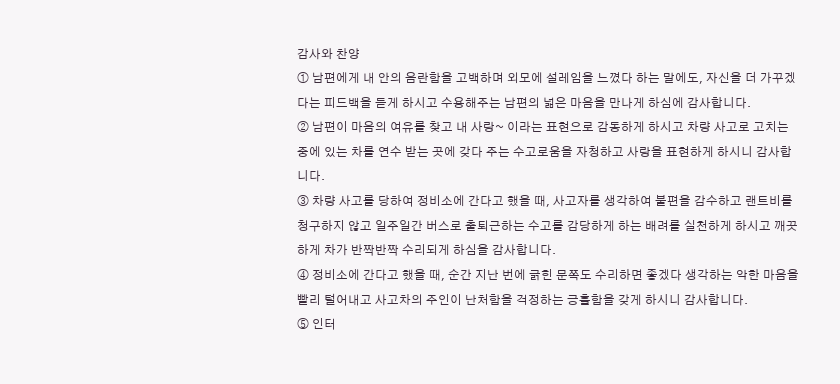감사와 찬양
① 남편에게 내 안의 음란함을 고백하며 외모에 설레임을 느꼈다 하는 말에도, 자신을 더 가꾸겠다는 피드백을 듣게 하시고 수용해주는 남편의 넓은 마음을 만나게 하심에 감사합니다.
② 남편이 마음의 여유를 찾고 내 사랑~ 이라는 표현으로 감동하게 하시고 차량 사고로 고치는 중에 있는 차를 연수 받는 곳에 갖다 주는 수고로움을 자청하고 사랑을 표현하게 하시니 감사합니다.
③ 차량 사고를 당하여 정비소에 간다고 했을 때, 사고자를 생각하여 불편을 감수하고 랜트비를 청구하지 않고 일주일간 버스로 출퇴근하는 수고를 감당하게 하는 배려를 실천하게 하시고 깨끗하게 차가 반짝반짝 수리되게 하심을 감사합니다.
④ 정비소에 간다고 했을 때, 순간 지난 번에 긁힌 문쪽도 수리하면 좋겠다 생각하는 악한 마음을 빨리 털어내고 사고차의 주인이 난처함을 걱정하는 긍휼함을 갖게 하시니 감사합니다.
⑤ 인터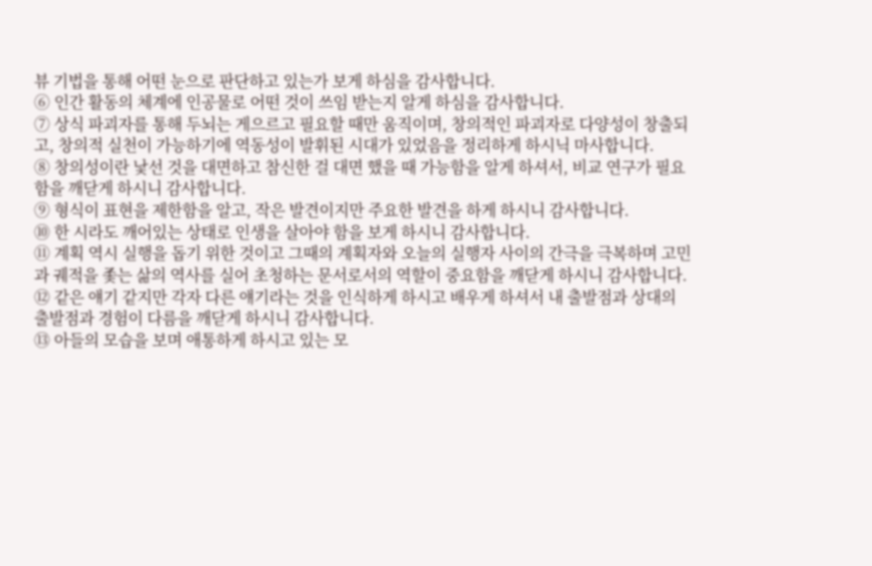뷰 기법을 통해 어떤 눈으로 판단하고 있는가 보게 하심을 감사합니다.
⑥ 인간 활동의 체계에 인공물로 어떤 것이 쓰임 받는지 알게 하심을 감사합니다.
⑦ 상식 파괴자를 통해 두뇌는 게으르고 필요할 때만 움직이며, 창의적인 파괴자로 다양성이 창출되고, 창의적 실천이 가능하기에 역동성이 발휘된 시대가 있었음을 정리하게 하시닉 마사합니다.
⑧ 창의성이란 낯선 것을 대면하고 참신한 걸 대면 했을 때 가능함을 알게 하셔서, 비교 연구가 필요함을 깨닫게 하시니 감사합니다.
⑨ 형식이 표현을 제한함을 알고, 작은 발견이지만 주요한 발견을 하게 하시니 감사합니다.
⑩ 한 시라도 깨어있는 상태로 인생을 살아야 함을 보게 하시니 감사합니다.
⑪ 계획 역시 실행을 돕기 위한 것이고 그때의 계획자와 오늘의 실행자 사이의 간극을 극복하며 고민과 궤적을 좇는 삶의 역사를 실어 초청하는 문서로서의 역할이 중요함을 깨닫게 하시니 감사합니다.
⑫ 같은 얘기 같지만 각자 다른 얘기라는 것을 인식하게 하시고 배우게 하셔서 내 출발점과 상대의 출발점과 경험이 다름을 깨닫게 하시니 감사합니다.
⑬ 아들의 모습을 보며 애통하게 하시고 있는 모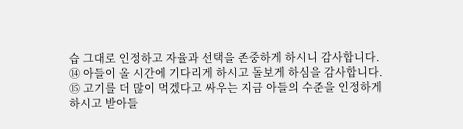습 그대로 인정하고 자율과 선택을 존중하게 하시니 감사합니다.
⑭ 아들이 올 시간에 기다리게 하시고 돌보게 하심을 감사합니다.
⑮ 고기를 더 많이 먹겠다고 싸우는 지금 아들의 수준을 인정하게 하시고 받아들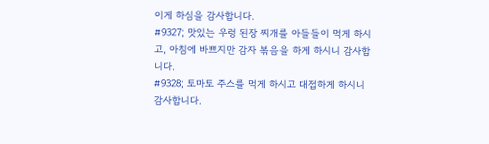이게 하심을 감사합니다.
#9327; 맛있는 우렁 된장 찌개를 아들들이 먹게 하시고, 아침에 바쁘지만 감자 볶음을 하게 하시니 감사합니다.
#9328; 토마토 주스를 먹게 하시고 대접하게 하시니 감사합니다.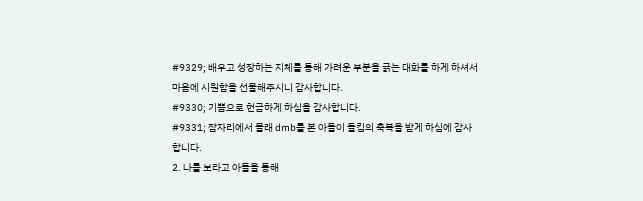#9329; 배우고 성장하는 지체를 통해 가려운 부분을 긁는 대화를 하게 하셔서 마음에 시원함을 선물해주시니 감사합니다.
#9330; 기쁨으로 헌금하게 하심을 감사합니다.
#9331; 잠자리에서 몰래 dmb를 본 아들이 들킴의 축복을 받게 하심에 감사합니다.
2. 나를 보라고 아들을 통해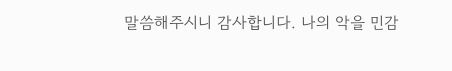말씀해주시니 감사합니다. 나의 악을 민감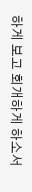하게 보고 회개하게 하소서